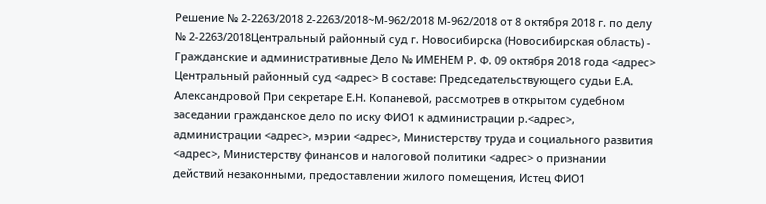Решение № 2-2263/2018 2-2263/2018~М-962/2018 М-962/2018 от 8 октября 2018 г. по делу № 2-2263/2018Центральный районный суд г. Новосибирска (Новосибирская область) - Гражданские и административные Дело № ИМЕНЕМ Р. Ф. 09 октября 2018 года <адрес> Центральный районный суд <адрес> В составе: Председательствующего судьи Е.А. Александровой При секретаре Е.Н. Копаневой, рассмотрев в открытом судебном заседании гражданское дело по иску ФИО1 к администрации р.<адрес>, администрации <адрес>, мэрии <адрес>, Министерству труда и социального развития <адрес>, Министерству финансов и налоговой политики <адрес> о признании действий незаконными, предоставлении жилого помещения, Истец ФИО1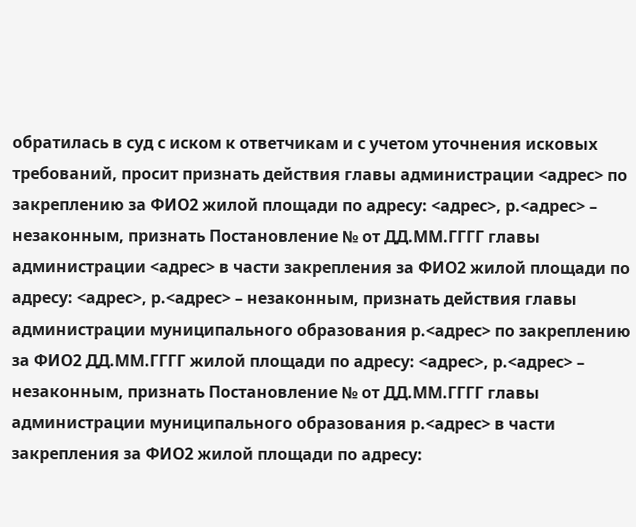обратилась в суд с иском к ответчикам и с учетом уточнения исковых требований, просит признать действия главы администрации <адрес> по закреплению за ФИО2 жилой площади по адресу: <адрес>, р.<адрес> – незаконным, признать Постановление № от ДД.ММ.ГГГГ главы администрации <адрес> в части закрепления за ФИО2 жилой площади по адресу: <адрес>, р.<адрес> – незаконным, признать действия главы администрации муниципального образования р.<адрес> по закреплению за ФИО2 ДД.ММ.ГГГГ жилой площади по адресу: <адрес>, р.<адрес> – незаконным, признать Постановление № от ДД.ММ.ГГГГ главы администрации муниципального образования р.<адрес> в части закрепления за ФИО2 жилой площади по адресу: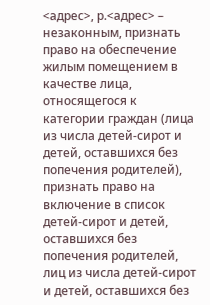<адрес>, р.<адрес> – незаконным, признать право на обеспечение жилым помещением в качестве лица, относящегося к категории граждан (лица из числа детей-сирот и детей, оставшихся без попечения родителей), признать право на включение в список детей-сирот и детей, оставшихся без попечения родителей, лиц из числа детей-сирот и детей, оставшихся без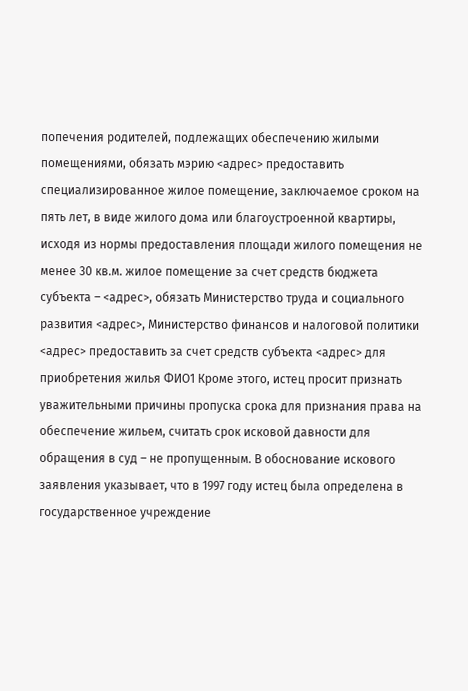попечения родителей, подлежащих обеспечению жилыми помещениями, обязать мэрию <адрес> предоставить специализированное жилое помещение, заключаемое сроком на пять лет, в виде жилого дома или благоустроенной квартиры, исходя из нормы предоставления площади жилого помещения не менее 30 кв.м. жилое помещение за счет средств бюджета субъекта – <адрес>, обязать Министерство труда и социального развития <адрес>, Министерство финансов и налоговой политики <адрес> предоставить за счет средств субъекта <адрес> для приобретения жилья ФИО1 Кроме этого, истец просит признать уважительными причины пропуска срока для признания права на обеспечение жильем, считать срок исковой давности для обращения в суд – не пропущенным. В обоснование искового заявления указывает, что в 1997 году истец была определена в государственное учреждение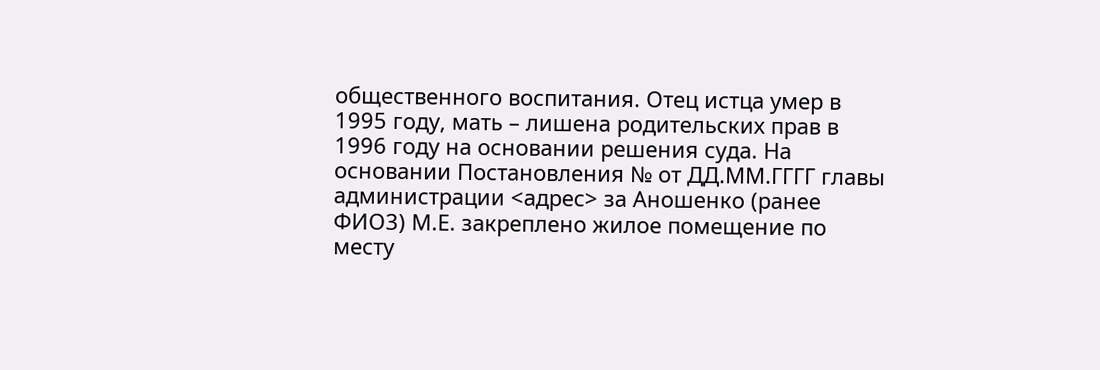общественного воспитания. Отец истца умер в 1995 году, мать – лишена родительских прав в 1996 году на основании решения суда. На основании Постановления № от ДД.ММ.ГГГГ главы администрации <адрес> за Аношенко (ранее ФИО3) М.Е. закреплено жилое помещение по месту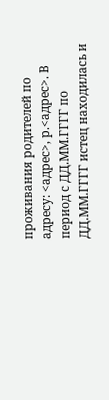проживания родителей по адресу: <адрес>, р.<адрес>. В период с ДД.ММ.ГГГГ по ДД.ММ.ГГГГ истец находилась и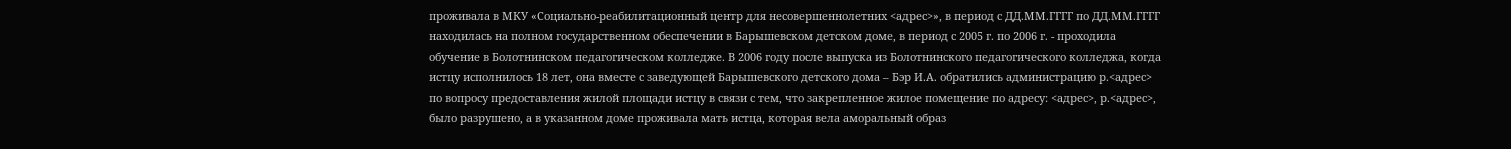проживала в МКУ «Социально-реабилитационный центр для несовершеннолетних <адрес>», в период с ДД.ММ.ГГГГ по ДД.ММ.ГГГГ находилась на полном государственном обеспечении в Барышевском детском доме, в период с 2005 г. по 2006 г. - проходила обучение в Болотнинском педагогическом колледже. В 2006 году после выпуска из Болотнинского педагогического колледжа, когда истцу исполнилось 18 лет, она вместе с заведующей Барышевского детского дома – Бэр И.А. обратились администрацию р.<адрес> по вопросу предоставления жилой площади истцу в связи с тем, что закрепленное жилое помещение по адресу: <адрес>, р.<адрес>, было разрушено, а в указанном доме проживала мать истца, которая вела аморальный образ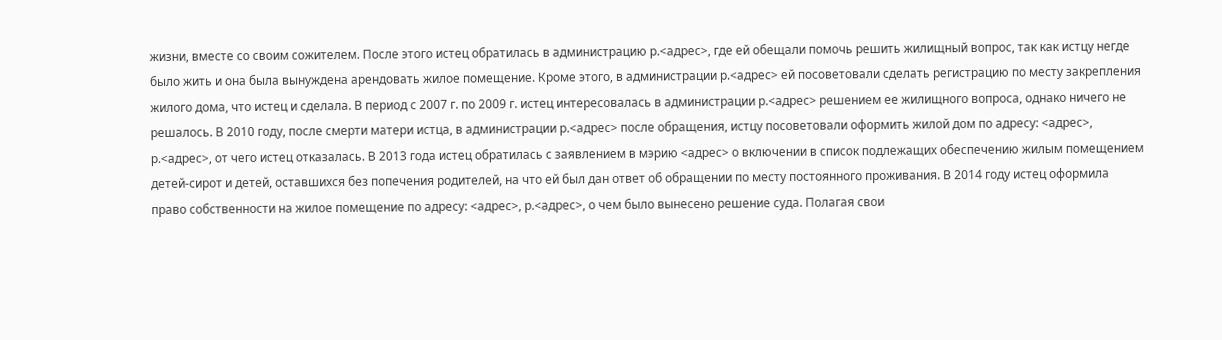жизни, вместе со своим сожителем. После этого истец обратилась в администрацию р.<адрес>, где ей обещали помочь решить жилищный вопрос, так как истцу негде было жить и она была вынуждена арендовать жилое помещение. Кроме этого, в администрации р.<адрес> ей посоветовали сделать регистрацию по месту закрепления жилого дома, что истец и сделала. В период с 2007 г. по 2009 г. истец интересовалась в администрации р.<адрес> решением ее жилищного вопроса, однако ничего не решалось. В 2010 году, после смерти матери истца, в администрации р.<адрес> после обращения, истцу посоветовали оформить жилой дом по адресу: <адрес>, р.<адрес>, от чего истец отказалась. В 2013 года истец обратилась с заявлением в мэрию <адрес> о включении в список подлежащих обеспечению жилым помещением детей-сирот и детей, оставшихся без попечения родителей, на что ей был дан ответ об обращении по месту постоянного проживания. В 2014 году истец оформила право собственности на жилое помещение по адресу: <адрес>, р.<адрес>, о чем было вынесено решение суда. Полагая свои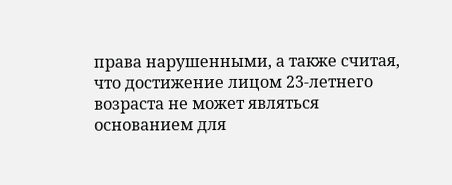права нарушенными, а также считая, что достижение лицом 23-летнего возраста не может являться основанием для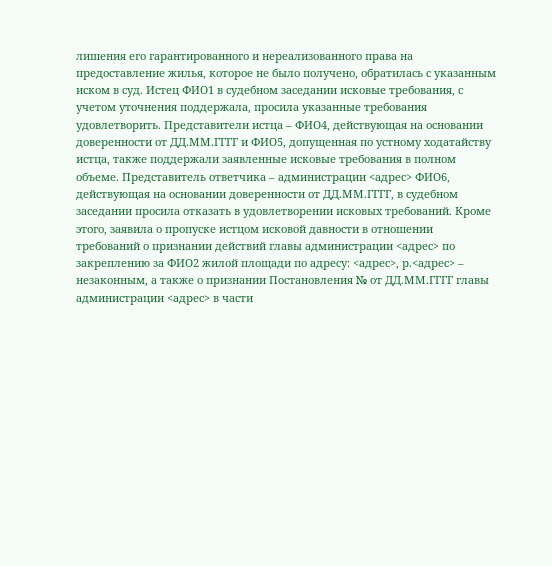лишения его гарантированного и нереализованного права на предоставление жилья, которое не было получено, обратилась с указанным иском в суд. Истец ФИО1 в судебном заседании исковые требования, с учетом уточнения поддержала, просила указанные требования удовлетворить. Представители истца – ФИО4, действующая на основании доверенности от ДД.ММ.ГГГГ и ФИО5, допущенная по устному ходатайству истца, также поддержали заявленные исковые требования в полном объеме. Представитель ответчика – администрации <адрес> ФИО6, действующая на основании доверенности от ДД.ММ.ГГГГ, в судебном заседании просила отказать в удовлетворении исковых требований. Кроме этого, заявила о пропуске истцом исковой давности в отношении требований о признании действий главы администрации <адрес> по закреплению за ФИО2 жилой площади по адресу: <адрес>, р.<адрес> – незаконным, а также о признании Постановления № от ДД.ММ.ГГГГ главы администрации <адрес> в части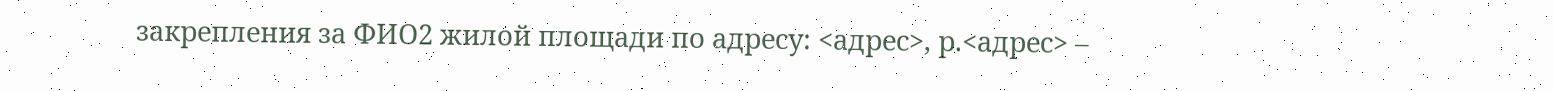закрепления за ФИО2 жилой площади по адресу: <адрес>, р.<адрес> –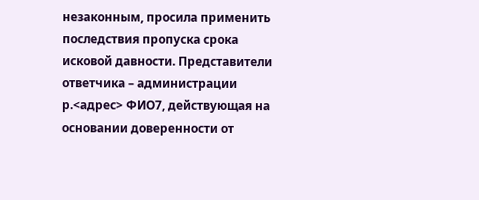незаконным, просила применить последствия пропуска срока исковой давности. Представители ответчика – администрации р.<адрес> ФИО7, действующая на основании доверенности от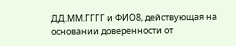ДД.ММ.ГГГГ и ФИО8, действующая на основании доверенности от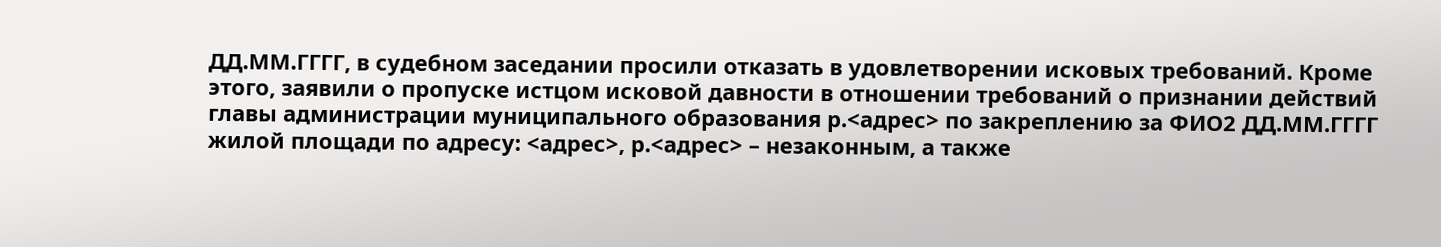ДД.ММ.ГГГГ, в судебном заседании просили отказать в удовлетворении исковых требований. Кроме этого, заявили о пропуске истцом исковой давности в отношении требований о признании действий главы администрации муниципального образования р.<адрес> по закреплению за ФИО2 ДД.ММ.ГГГГ жилой площади по адресу: <адрес>, р.<адрес> – незаконным, а также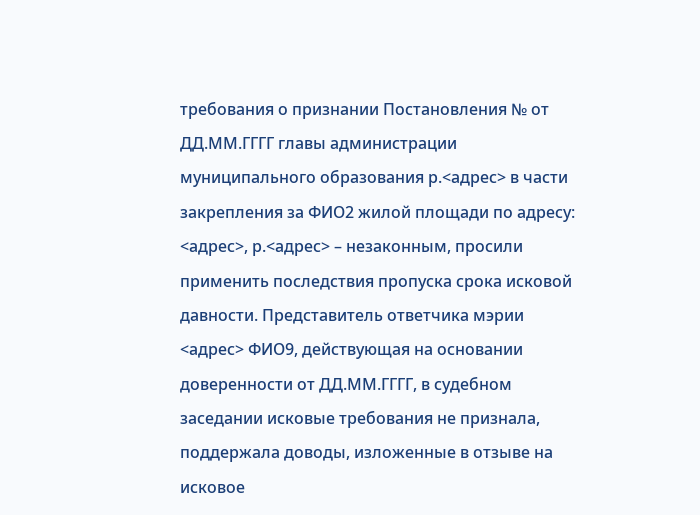требования о признании Постановления № от ДД.ММ.ГГГГ главы администрации муниципального образования р.<адрес> в части закрепления за ФИО2 жилой площади по адресу: <адрес>, р.<адрес> – незаконным, просили применить последствия пропуска срока исковой давности. Представитель ответчика мэрии <адрес> ФИО9, действующая на основании доверенности от ДД.ММ.ГГГГ, в судебном заседании исковые требования не признала, поддержала доводы, изложенные в отзыве на исковое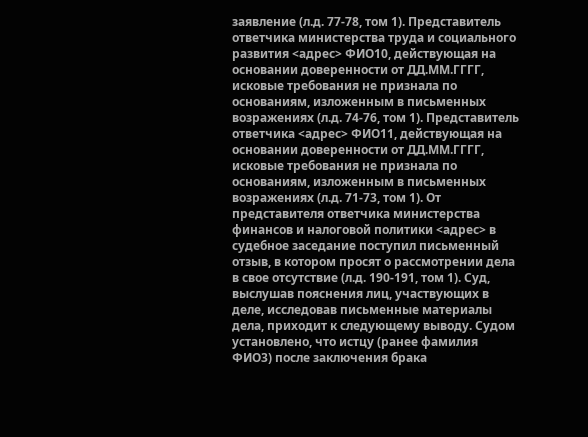заявление (л.д. 77-78, том 1). Представитель ответчика министерства труда и социального развития <адрес> ФИО10, действующая на основании доверенности от ДД.ММ.ГГГГ, исковые требования не признала по основаниям, изложенным в письменных возражениях (л.д. 74-76, том 1). Представитель ответчика <адрес> ФИО11, действующая на основании доверенности от ДД.ММ.ГГГГ, исковые требования не признала по основаниям, изложенным в письменных возражениях (л.д. 71-73, том 1). От представителя ответчика министерства финансов и налоговой политики <адрес> в судебное заседание поступил письменный отзыв, в котором просят о рассмотрении дела в свое отсутствие (л.д. 190-191, том 1). Суд, выслушав пояснения лиц, участвующих в деле, исследовав письменные материалы дела, приходит к следующему выводу. Судом установлено, что истцу (ранее фамилия ФИО3) после заключения брака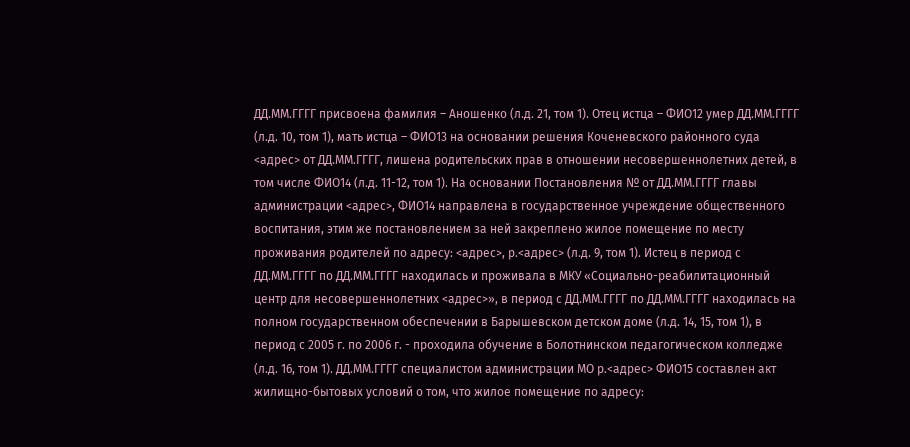ДД.ММ.ГГГГ присвоена фамилия – Аношенко (л.д. 21, том 1). Отец истца – ФИО12 умер ДД.ММ.ГГГГ (л.д. 10, том 1), мать истца – ФИО13 на основании решения Коченевского районного суда <адрес> от ДД.ММ.ГГГГ, лишена родительских прав в отношении несовершеннолетних детей, в том числе ФИО14 (л.д. 11-12, том 1). На основании Постановления № от ДД.ММ.ГГГГ главы администрации <адрес>, ФИО14 направлена в государственное учреждение общественного воспитания, этим же постановлением за ней закреплено жилое помещение по месту проживания родителей по адресу: <адрес>, р.<адрес> (л.д. 9, том 1). Истец в период с ДД.ММ.ГГГГ по ДД.ММ.ГГГГ находилась и проживала в МКУ «Социально-реабилитационный центр для несовершеннолетних <адрес>», в период с ДД.ММ.ГГГГ по ДД.ММ.ГГГГ находилась на полном государственном обеспечении в Барышевском детском доме (л.д. 14, 15, том 1), в период с 2005 г. по 2006 г. - проходила обучение в Болотнинском педагогическом колледже (л.д. 16, том 1). ДД.ММ.ГГГГ специалистом администрации МО р.<адрес> ФИО15 составлен акт жилищно-бытовых условий о том, что жилое помещение по адресу: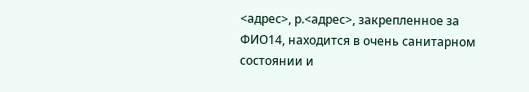<адрес>, р.<адрес>, закрепленное за ФИО14, находится в очень санитарном состоянии и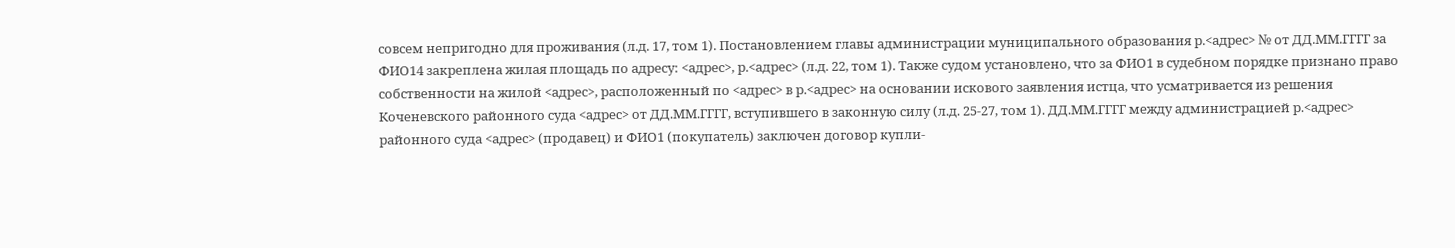совсем непригодно для проживания (л.д. 17, том 1). Постановлением главы администрации муниципального образования р.<адрес> № от ДД.ММ.ГГГГ за ФИО14 закреплена жилая площадь по адресу: <адрес>, р.<адрес> (л.д. 22, том 1). Также судом установлено, что за ФИО1 в судебном порядке признано право собственности на жилой <адрес>, расположенный по <адрес> в р.<адрес> на основании искового заявления истца, что усматривается из решения Коченевского районного суда <адрес> от ДД.ММ.ГГГГ, вступившего в законную силу (л.д. 25-27, том 1). ДД.ММ.ГГГГ между администрацией р.<адрес> районного суда <адрес> (продавец) и ФИО1 (покупатель) заключен договор купли-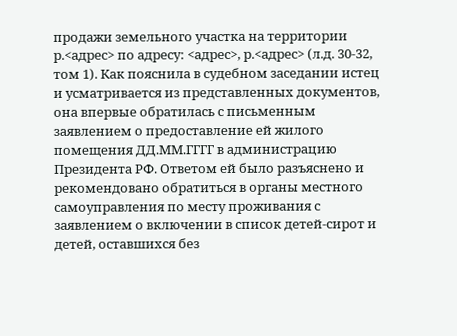продажи земельного участка на территории р.<адрес> по адресу: <адрес>, р.<адрес> (л.д. 30-32, том 1). Как пояснила в судебном заседании истец и усматривается из представленных документов, она впервые обратилась с письменным заявлением о предоставление ей жилого помещения ДД.ММ.ГГГГ в администрацию Президента РФ. Ответом ей было разъяснено и рекомендовано обратиться в органы местного самоуправления по месту проживания с заявлением о включении в список детей-сирот и детей, оставшихся без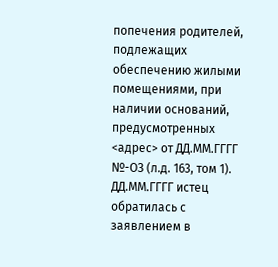попечения родителей, подлежащих обеспечению жилыми помещениями, при наличии оснований, предусмотренных <адрес> от ДД.ММ.ГГГГ №-ОЗ (л.д. 163, том 1). ДД.ММ.ГГГГ истец обратилась с заявлением в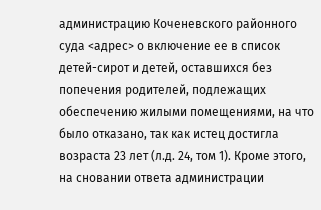администрацию Коченевского районного суда <адрес> о включение ее в список детей-сирот и детей, оставшихся без попечения родителей, подлежащих обеспечению жилыми помещениями, на что было отказано, так как истец достигла возраста 23 лет (л.д. 24, том 1). Кроме этого, на сновании ответа администрации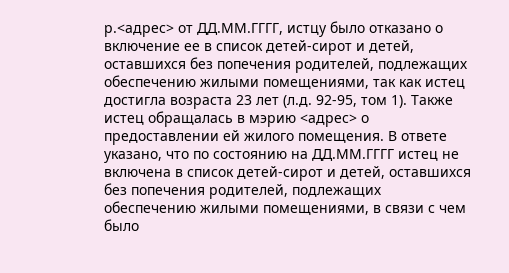р.<адрес> от ДД.ММ.ГГГГ, истцу было отказано о включение ее в список детей-сирот и детей, оставшихся без попечения родителей, подлежащих обеспечению жилыми помещениями, так как истец достигла возраста 23 лет (л.д. 92-95, том 1). Также истец обращалась в мэрию <адрес> о предоставлении ей жилого помещения. В ответе указано, что по состоянию на ДД.ММ.ГГГГ истец не включена в список детей-сирот и детей, оставшихся без попечения родителей, подлежащих обеспечению жилыми помещениями, в связи с чем было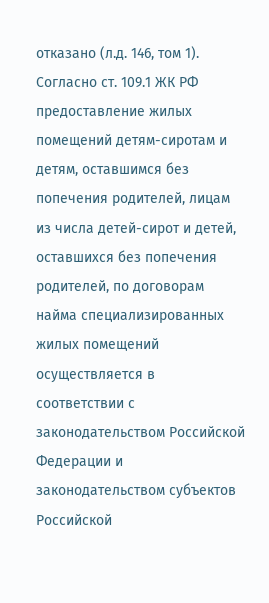отказано (л.д. 146, том 1). Согласно ст. 109.1 ЖК РФ предоставление жилых помещений детям-сиротам и детям, оставшимся без попечения родителей, лицам из числа детей-сирот и детей, оставшихся без попечения родителей, по договорам найма специализированных жилых помещений осуществляется в соответствии с законодательством Российской Федерации и законодательством субъектов Российской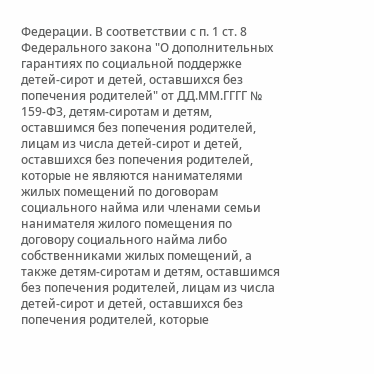Федерации. В соответствии с п. 1 ст. 8 Федерального закона "О дополнительных гарантиях по социальной поддержке детей-сирот и детей, оставшихся без попечения родителей" от ДД.ММ.ГГГГ № 159-ФЗ, детям-сиротам и детям, оставшимся без попечения родителей, лицам из числа детей-сирот и детей, оставшихся без попечения родителей, которые не являются нанимателями жилых помещений по договорам социального найма или членами семьи нанимателя жилого помещения по договору социального найма либо собственниками жилых помещений, а также детям-сиротам и детям, оставшимся без попечения родителей, лицам из числа детей-сирот и детей, оставшихся без попечения родителей, которые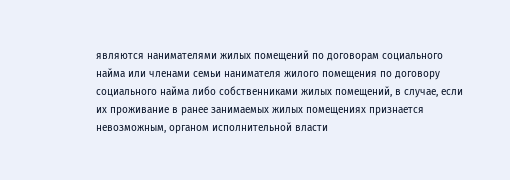являются нанимателями жилых помещений по договорам социального найма или членами семьи нанимателя жилого помещения по договору социального найма либо собственниками жилых помещений, в случае, если их проживание в ранее занимаемых жилых помещениях признается невозможным, органом исполнительной власти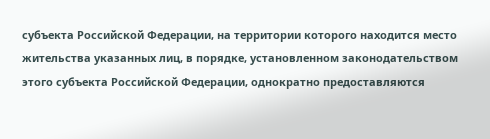субъекта Российской Федерации, на территории которого находится место жительства указанных лиц, в порядке, установленном законодательством этого субъекта Российской Федерации, однократно предоставляются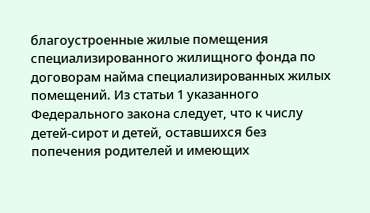благоустроенные жилые помещения специализированного жилищного фонда по договорам найма специализированных жилых помещений. Из статьи 1 указанного Федерального закона следует, что к числу детей-сирот и детей, оставшихся без попечения родителей и имеющих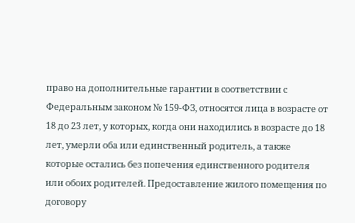право на дополнительные гарантии в соответствии с Федеральным законом № 159-ФЗ, относятся лица в возрасте от 18 до 23 лет, у которых, когда они находились в возрасте до 18 лет, умерли оба или единственный родитель, а также которые остались без попечения единственного родителя или обоих родителей. Предоставление жилого помещения по договору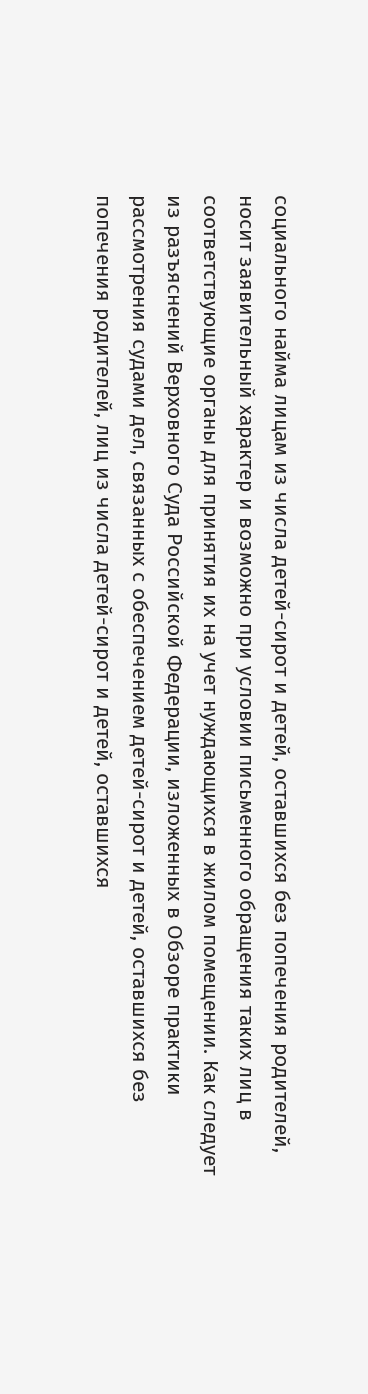социального найма лицам из числа детей-сирот и детей, оставшихся без попечения родителей, носит заявительный характер и возможно при условии письменного обращения таких лиц в соответствующие органы для принятия их на учет нуждающихся в жилом помещении. Как следует из разъяснений Верховного Суда Российской Федерации, изложенных в Обзоре практики рассмотрения судами дел, связанных с обеспечением детей-сирот и детей, оставшихся без попечения родителей, лиц из числа детей-сирот и детей, оставшихся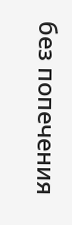без попечения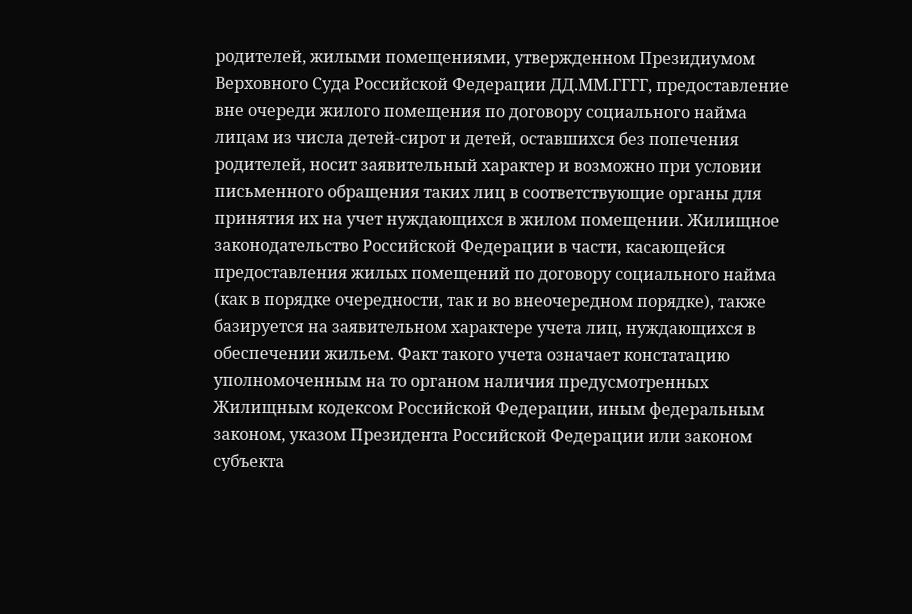родителей, жилыми помещениями, утвержденном Президиумом Верховного Суда Российской Федерации ДД.ММ.ГГГГ, предоставление вне очереди жилого помещения по договору социального найма лицам из числа детей-сирот и детей, оставшихся без попечения родителей, носит заявительный характер и возможно при условии письменного обращения таких лиц в соответствующие органы для принятия их на учет нуждающихся в жилом помещении. Жилищное законодательство Российской Федерации в части, касающейся предоставления жилых помещений по договору социального найма (как в порядке очередности, так и во внеочередном порядке), также базируется на заявительном характере учета лиц, нуждающихся в обеспечении жильем. Факт такого учета означает констатацию уполномоченным на то органом наличия предусмотренных Жилищным кодексом Российской Федерации, иным федеральным законом, указом Президента Российской Федерации или законом субъекта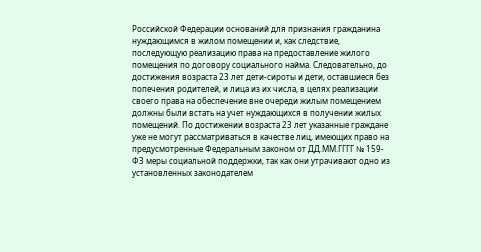Российской Федерации оснований для признания гражданина нуждающимся в жилом помещении и, как следствие, последующую реализацию права на предоставление жилого помещения по договору социального найма. Следовательно, до достижения возраста 23 лет дети-сироты и дети, оставшиеся без попечения родителей, и лица из их числа, в целях реализации своего права на обеспечение вне очереди жилым помещением должны были встать на учет нуждающихся в получении жилых помещений. По достижении возраста 23 лет указанные граждане уже не могут рассматриваться в качестве лиц, имеющих право на предусмотренные Федеральным законом от ДД.ММ.ГГГГ № 159-ФЗ меры социальной поддержки, так как они утрачивают одно из установленных законодателем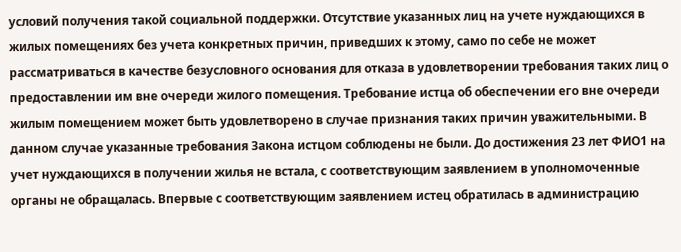условий получения такой социальной поддержки. Отсутствие указанных лиц на учете нуждающихся в жилых помещениях без учета конкретных причин, приведших к этому, само по себе не может рассматриваться в качестве безусловного основания для отказа в удовлетворении требования таких лиц о предоставлении им вне очереди жилого помещения. Требование истца об обеспечении его вне очереди жилым помещением может быть удовлетворено в случае признания таких причин уважительными. В данном случае указанные требования Закона истцом соблюдены не были. До достижения 23 лет ФИО1 на учет нуждающихся в получении жилья не встала, с соответствующим заявлением в уполномоченные органы не обращалась. Впервые с соответствующим заявлением истец обратилась в администрацию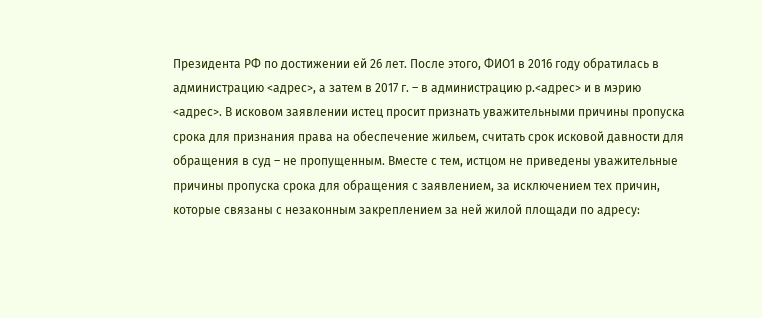Президента РФ по достижении ей 26 лет. После этого, ФИО1 в 2016 году обратилась в администрацию <адрес>, а затем в 2017 г. – в администрацию р.<адрес> и в мэрию <адрес>. В исковом заявлении истец просит признать уважительными причины пропуска срока для признания права на обеспечение жильем, считать срок исковой давности для обращения в суд – не пропущенным. Вместе с тем, истцом не приведены уважительные причины пропуска срока для обращения с заявлением, за исключением тех причин, которые связаны с незаконным закреплением за ней жилой площади по адресу: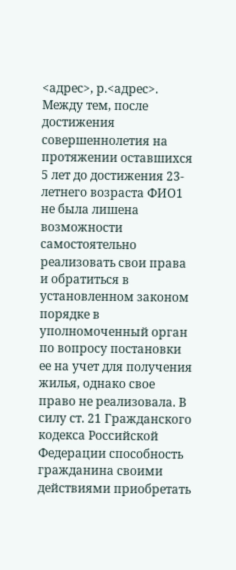<адрес>, р.<адрес>. Между тем, после достижения совершеннолетия на протяжении оставшихся 5 лет до достижения 23-летнего возраста ФИО1 не была лишена возможности самостоятельно реализовать свои права и обратиться в установленном законом порядке в уполномоченный орган по вопросу постановки ее на учет для получения жилья, однако свое право не реализовала. В силу ст. 21 Гражданского кодекса Российской Федерации способность гражданина своими действиями приобретать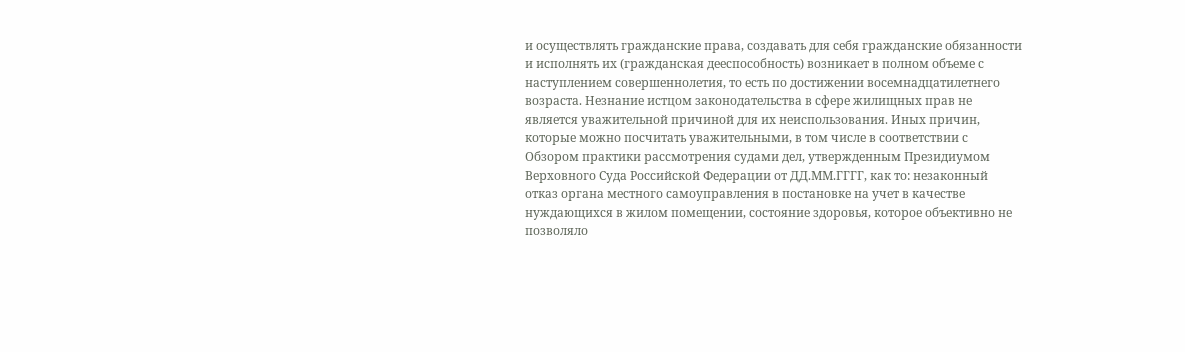и осуществлять гражданские права, создавать для себя гражданские обязанности и исполнять их (гражданская дееспособность) возникает в полном объеме с наступлением совершеннолетия, то есть по достижении восемнадцатилетнего возраста. Незнание истцом законодательства в сфере жилищных прав не является уважительной причиной для их неиспользования. Иных причин, которые можно посчитать уважительными, в том числе в соответствии с Обзором практики рассмотрения судами дел, утвержденным Президиумом Верховного Суда Российской Федерации от ДД.ММ.ГГГГ, как то: незаконный отказ органа местного самоуправления в постановке на учет в качестве нуждающихся в жилом помещении, состояние здоровья, которое объективно не позволяло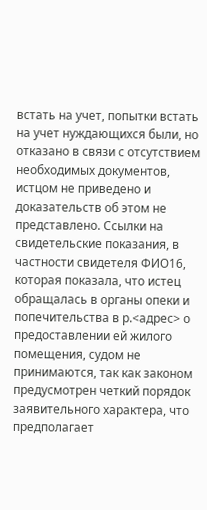встать на учет, попытки встать на учет нуждающихся были, но отказано в связи с отсутствием необходимых документов, истцом не приведено и доказательств об этом не представлено. Ссылки на свидетельские показания, в частности свидетеля ФИО16, которая показала, что истец обращалась в органы опеки и попечительства в р.<адрес> о предоставлении ей жилого помещения, судом не принимаются, так как законом предусмотрен четкий порядок заявительного характера, что предполагает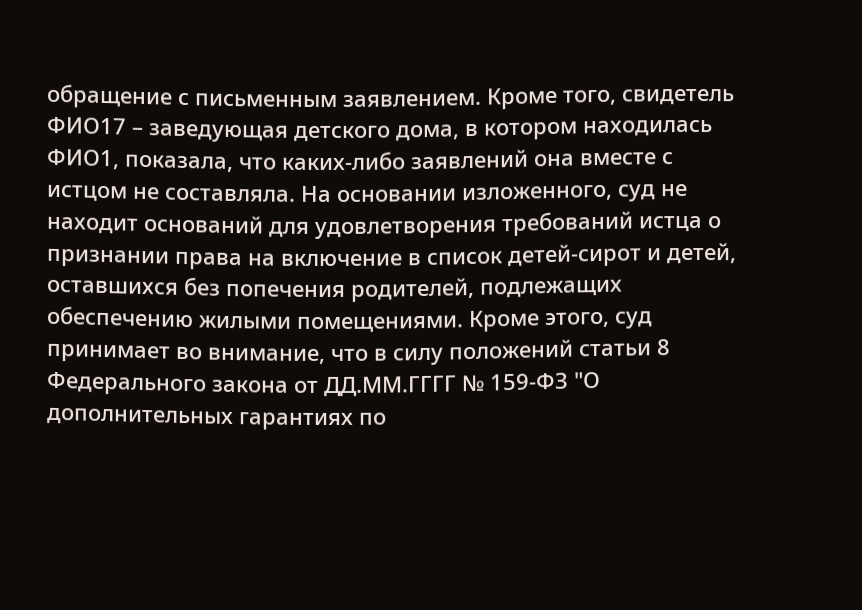обращение с письменным заявлением. Кроме того, свидетель ФИО17 – заведующая детского дома, в котором находилась ФИО1, показала, что каких-либо заявлений она вместе с истцом не составляла. На основании изложенного, суд не находит оснований для удовлетворения требований истца о признании права на включение в список детей-сирот и детей, оставшихся без попечения родителей, подлежащих обеспечению жилыми помещениями. Кроме этого, суд принимает во внимание, что в силу положений статьи 8 Федерального закона от ДД.ММ.ГГГГ № 159-ФЗ "О дополнительных гарантиях по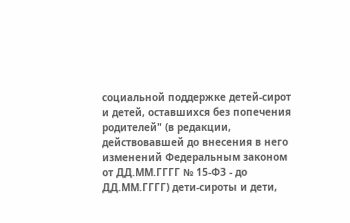социальной поддержке детей-сирот и детей, оставшихся без попечения родителей" (в редакции, действовавшей до внесения в него изменений Федеральным законом от ДД.ММ.ГГГГ № 15-ФЗ - до ДД.ММ.ГГГГ) дети-сироты и дети,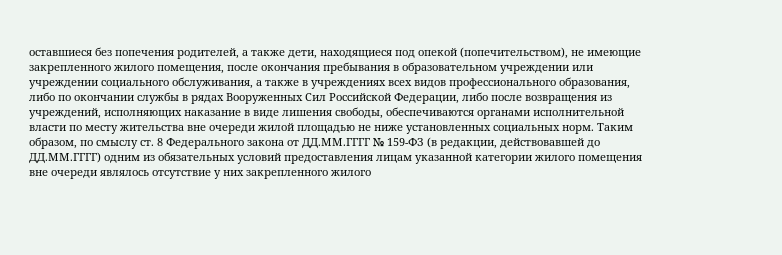оставшиеся без попечения родителей, а также дети, находящиеся под опекой (попечительством), не имеющие закрепленного жилого помещения, после окончания пребывания в образовательном учреждении или учреждении социального обслуживания, а также в учреждениях всех видов профессионального образования, либо по окончании службы в рядах Вооруженных Сил Российской Федерации, либо после возвращения из учреждений, исполняющих наказание в виде лишения свободы, обеспечиваются органами исполнительной власти по месту жительства вне очереди жилой площадью не ниже установленных социальных норм. Таким образом, по смыслу ст. 8 Федерального закона от ДД.ММ.ГГГГ № 159-ФЗ (в редакции, действовавшей до ДД.ММ.ГГГГ) одним из обязательных условий предоставления лицам указанной категории жилого помещения вне очереди являлось отсутствие у них закрепленного жилого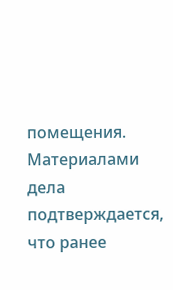помещения. Материалами дела подтверждается, что ранее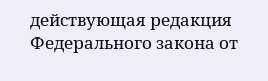действующая редакция Федерального закона от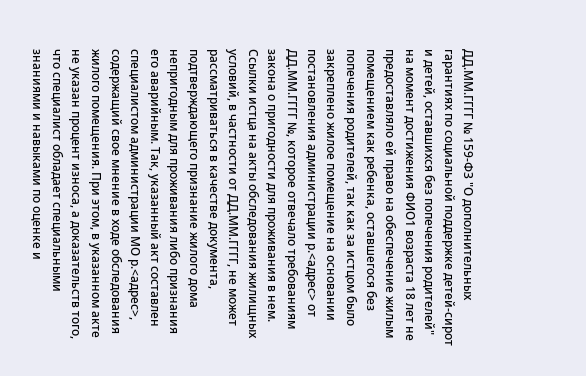ДД.ММ.ГГГГ № 159-ФЗ "О дополнительных гарантиях по социальной поддержке детей-сирот и детей, оставшихся без попечения родителей" на момент достижения ФИО1 возраста 18 лет не предоставляло ей право на обеспечение жилым помещением как ребенка, оставшегося без попечения родителей, так как за истцом было закреплено жилое помещение на основании постановления администрации р.<адрес> от ДД.ММ.ГГГГ №, которое отвечало требованиям закона о пригодности для проживания в нем. Ссылки истца на акты обследования жилищных условий, в частности от ДД.ММ.ГГГГ, не может рассматриваться в качестве документа, подтверждающего признание жилого дома непригодным для проживания либо признания его аварийным. Так, указанный акт составлен специалистом администрации МО р.<адрес>, содержащий свое мнение в ходе обследования жилого помещения. При этом, в указанном акте не указан процент износа, а доказательств того, что специалист обладает специальными знаниями и навыками по оценке и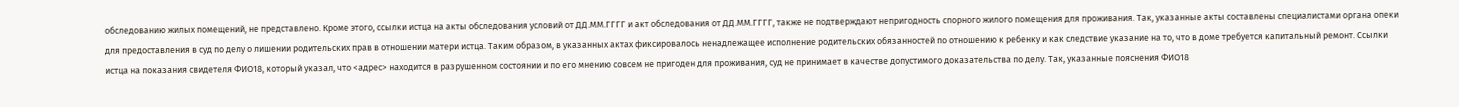обследованию жилых помещений, не представлено. Кроме этого, ссылки истца на акты обследования условий от ДД.ММ.ГГГГ и акт обследования от ДД.ММ.ГГГГ, также не подтверждают непригодность спорного жилого помещения для проживания. Так, указанные акты составлены специалистами органа опеки для предоставления в суд по делу о лишении родительских прав в отношении матери истца. Таким образом, в указанных актах фиксировалось ненадлежащее исполнение родительских обязанностей по отношению к ребенку и как следствие указание на то, что в доме требуется капитальный ремонт. Ссылки истца на показания свидетеля ФИО18, который указал, что <адрес> находится в разрушенном состоянии и по его мнению совсем не пригоден для проживания, суд не принимает в качестве допустимого доказательства по делу. Так, указанные пояснения ФИО18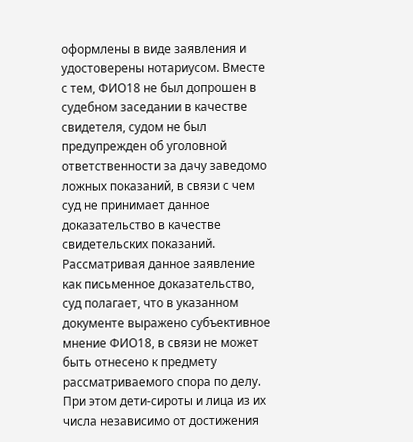оформлены в виде заявления и удостоверены нотариусом. Вместе с тем, ФИО18 не был допрошен в судебном заседании в качестве свидетеля, судом не был предупрежден об уголовной ответственности за дачу заведомо ложных показаний, в связи с чем суд не принимает данное доказательство в качестве свидетельских показаний. Рассматривая данное заявление как письменное доказательство, суд полагает, что в указанном документе выражено субъективное мнение ФИО18, в связи не может быть отнесено к предмету рассматриваемого спора по делу. При этом дети-сироты и лица из их числа независимо от достижения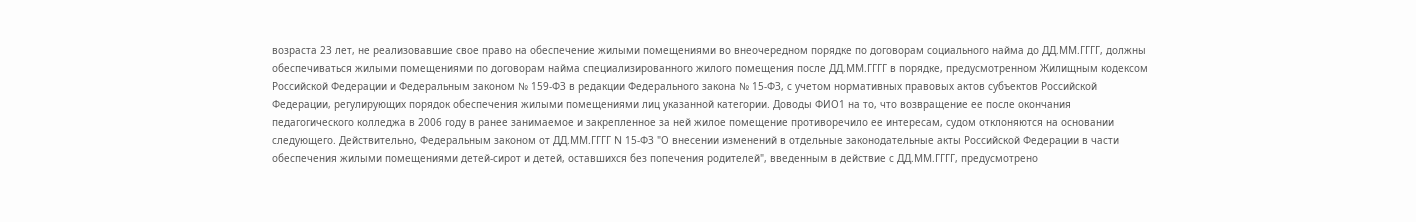возраста 23 лет, не реализовавшие свое право на обеспечение жилыми помещениями во внеочередном порядке по договорам социального найма до ДД.ММ.ГГГГ, должны обеспечиваться жилыми помещениями по договорам найма специализированного жилого помещения после ДД.ММ.ГГГГ в порядке, предусмотренном Жилищным кодексом Российской Федерации и Федеральным законом № 159-ФЗ в редакции Федерального закона № 15-ФЗ, с учетом нормативных правовых актов субъектов Российской Федерации, регулирующих порядок обеспечения жилыми помещениями лиц указанной категории. Доводы ФИО1 на то, что возвращение ее после окончания педагогического колледжа в 2006 году в ранее занимаемое и закрепленное за ней жилое помещение противоречило ее интересам, судом отклоняются на основании следующего. Действительно, Федеральным законом от ДД.ММ.ГГГГ N 15-ФЗ "О внесении изменений в отдельные законодательные акты Российской Федерации в части обеспечения жилыми помещениями детей-сирот и детей, оставшихся без попечения родителей", введенным в действие с ДД.ММ.ГГГГ, предусмотрено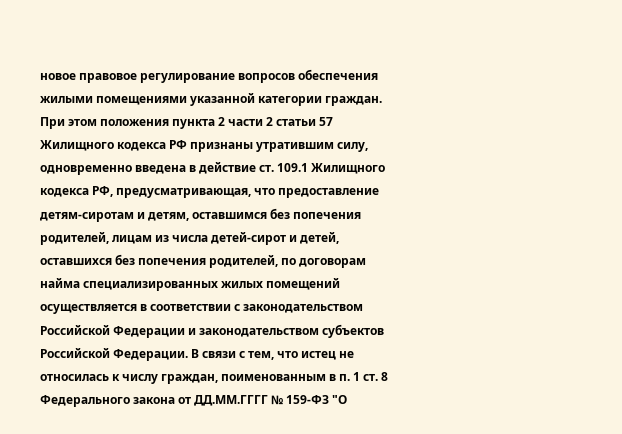новое правовое регулирование вопросов обеспечения жилыми помещениями указанной категории граждан. При этом положения пункта 2 части 2 статьи 57 Жилищного кодекса РФ признаны утратившим силу, одновременно введена в действие ст. 109.1 Жилищного кодекса РФ, предусматривающая, что предоставление детям-сиротам и детям, оставшимся без попечения родителей, лицам из числа детей-сирот и детей, оставшихся без попечения родителей, по договорам найма специализированных жилых помещений осуществляется в соответствии с законодательством Российской Федерации и законодательством субъектов Российской Федерации. В связи с тем, что истец не относилась к числу граждан, поименованным в п. 1 ст. 8 Федерального закона от ДД.ММ.ГГГГ № 159-ФЗ "О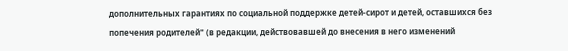дополнительных гарантиях по социальной поддержке детей-сирот и детей, оставшихся без попечения родителей" (в редакции, действовавшей до внесения в него изменений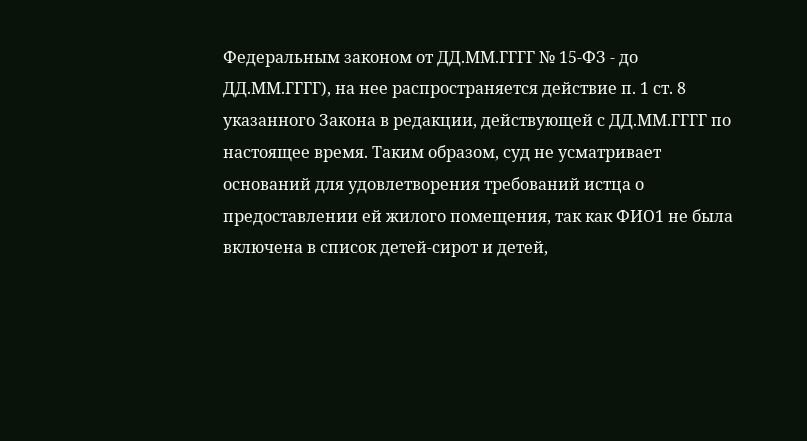Федеральным законом от ДД.ММ.ГГГГ № 15-ФЗ - до ДД.ММ.ГГГГ), на нее распространяется действие п. 1 ст. 8 указанного Закона в редакции, действующей с ДД.ММ.ГГГГ по настоящее время. Таким образом, суд не усматривает оснований для удовлетворения требований истца о предоставлении ей жилого помещения, так как ФИО1 не была включена в список детей-сирот и детей,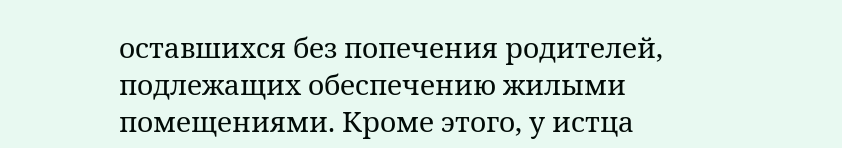оставшихся без попечения родителей, подлежащих обеспечению жилыми помещениями. Кроме этого, у истца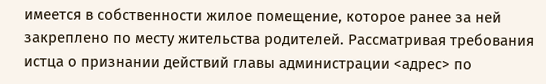имеется в собственности жилое помещение, которое ранее за ней закреплено по месту жительства родителей. Рассматривая требования истца о признании действий главы администрации <адрес> по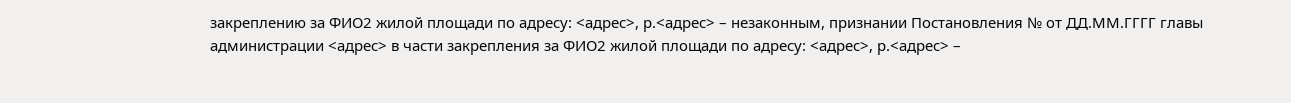закреплению за ФИО2 жилой площади по адресу: <адрес>, р.<адрес> – незаконным, признании Постановления № от ДД.ММ.ГГГГ главы администрации <адрес> в части закрепления за ФИО2 жилой площади по адресу: <адрес>, р.<адрес> –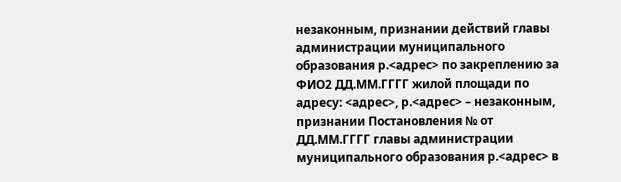незаконным, признании действий главы администрации муниципального образования р.<адрес> по закреплению за ФИО2 ДД.ММ.ГГГГ жилой площади по адресу: <адрес>, р.<адрес> – незаконным, признании Постановления № от ДД.ММ.ГГГГ главы администрации муниципального образования р.<адрес> в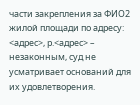части закрепления за ФИО2 жилой площади по адресу: <адрес>, р.<адрес> – незаконным, суд не усматривает оснований для их удовлетворения.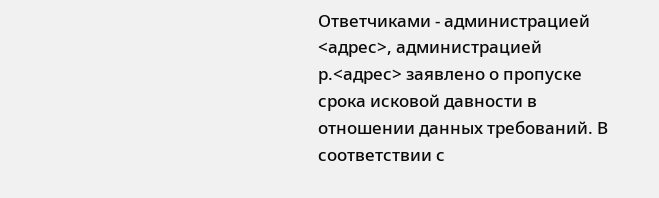Ответчиками - администрацией <адрес>, администрацией р.<адрес> заявлено о пропуске срока исковой давности в отношении данных требований. В соответствии с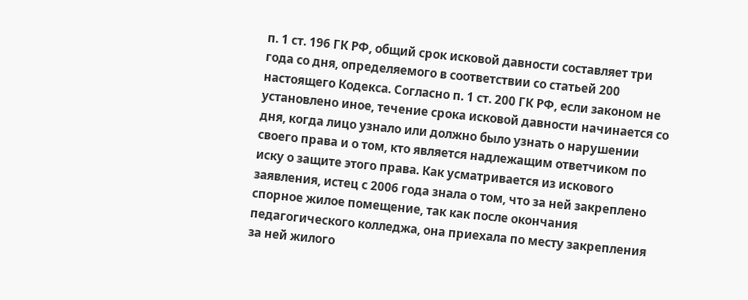п. 1 ст. 196 ГК РФ, общий срок исковой давности составляет три года со дня, определяемого в соответствии со статьей 200 настоящего Кодекса. Согласно п. 1 ст. 200 ГК РФ, если законом не установлено иное, течение срока исковой давности начинается со дня, когда лицо узнало или должно было узнать о нарушении своего права и о том, кто является надлежащим ответчиком по иску о защите этого права. Как усматривается из искового заявления, истец с 2006 года знала о том, что за ней закреплено спорное жилое помещение, так как после окончания педагогического колледжа, она приехала по месту закрепления за ней жилого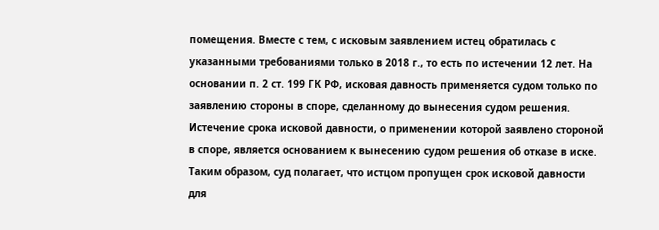помещения. Вместе с тем, с исковым заявлением истец обратилась с указанными требованиями только в 2018 г., то есть по истечении 12 лет. На основании п. 2 ст. 199 ГК РФ, исковая давность применяется судом только по заявлению стороны в споре, сделанному до вынесения судом решения. Истечение срока исковой давности, о применении которой заявлено стороной в споре, является основанием к вынесению судом решения об отказе в иске. Таким образом, суд полагает, что истцом пропущен срок исковой давности для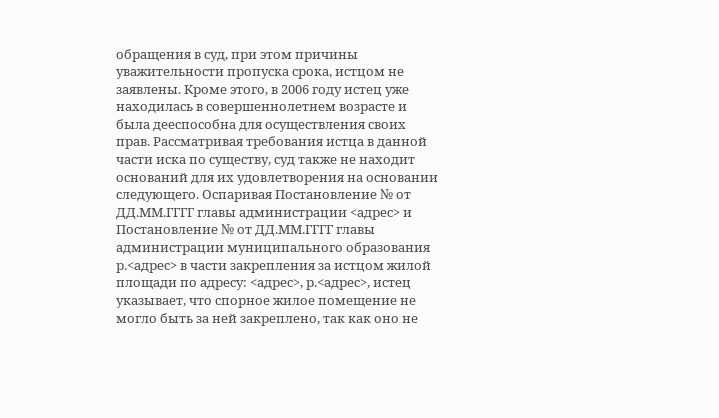обращения в суд, при этом причины уважительности пропуска срока, истцом не заявлены. Кроме этого, в 2006 году истец уже находилась в совершеннолетнем возрасте и была дееспособна для осуществления своих прав. Рассматривая требования истца в данной части иска по существу, суд также не находит оснований для их удовлетворения на основании следующего. Оспаривая Постановление № от ДД.ММ.ГГГГ главы администрации <адрес> и Постановление № от ДД.ММ.ГГГГ главы администрации муниципального образования р.<адрес> в части закрепления за истцом жилой площади по адресу: <адрес>, р.<адрес>, истец указывает, что спорное жилое помещение не могло быть за ней закреплено, так как оно не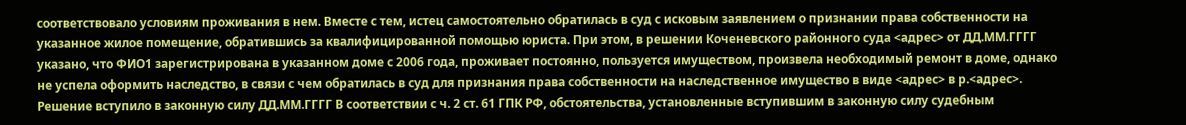соответствовало условиям проживания в нем. Вместе с тем, истец самостоятельно обратилась в суд с исковым заявлением о признании права собственности на указанное жилое помещение, обратившись за квалифицированной помощью юриста. При этом, в решении Коченевского районного суда <адрес> от ДД.ММ.ГГГГ указано, что ФИО1 зарегистрирована в указанном доме с 2006 года, проживает постоянно, пользуется имуществом, произвела необходимый ремонт в доме, однако не успела оформить наследство, в связи с чем обратилась в суд для признания права собственности на наследственное имущество в виде <адрес> в р.<адрес>. Решение вступило в законную силу ДД.ММ.ГГГГ В соответствии с ч. 2 ст. 61 ГПК РФ, обстоятельства, установленные вступившим в законную силу судебным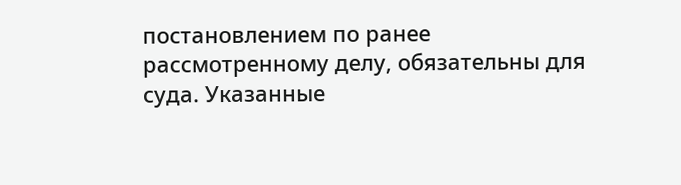постановлением по ранее рассмотренному делу, обязательны для суда. Указанные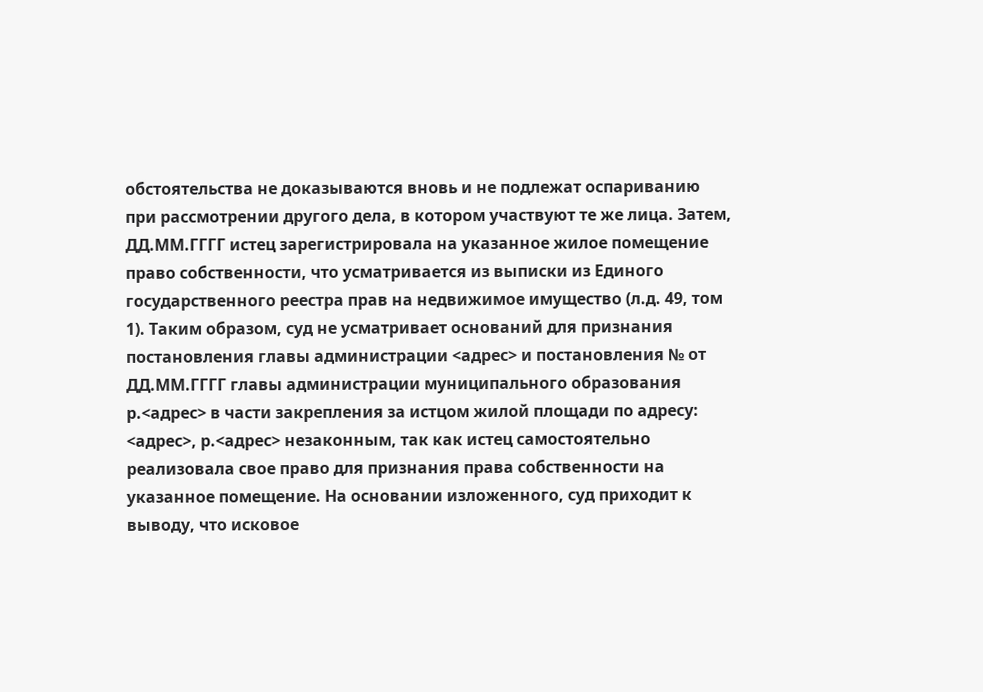обстоятельства не доказываются вновь и не подлежат оспариванию при рассмотрении другого дела, в котором участвуют те же лица. Затем, ДД.ММ.ГГГГ истец зарегистрировала на указанное жилое помещение право собственности, что усматривается из выписки из Единого государственного реестра прав на недвижимое имущество (л.д. 49, том 1). Таким образом, суд не усматривает оснований для признания постановления главы администрации <адрес> и постановления № от ДД.ММ.ГГГГ главы администрации муниципального образования р.<адрес> в части закрепления за истцом жилой площади по адресу: <адрес>, р.<адрес> незаконным, так как истец самостоятельно реализовала свое право для признания права собственности на указанное помещение. На основании изложенного, суд приходит к выводу, что исковое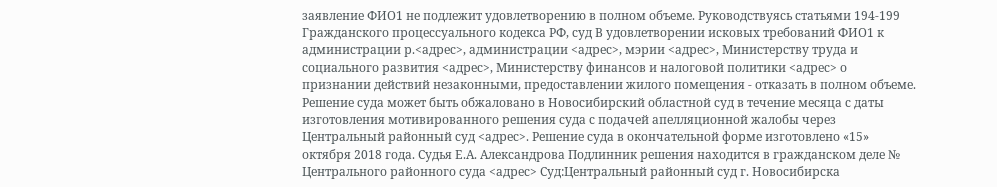заявление ФИО1 не подлежит удовлетворению в полном объеме. Руководствуясь статьями 194-199 Гражданского процессуального кодекса РФ, суд В удовлетворении исковых требований ФИО1 к администрации р.<адрес>, администрации <адрес>, мэрии <адрес>, Министерству труда и социального развития <адрес>, Министерству финансов и налоговой политики <адрес> о признании действий незаконными, предоставлении жилого помещения - отказать в полном объеме. Решение суда может быть обжаловано в Новосибирский областной суд в течение месяца с даты изготовления мотивированного решения суда с подачей апелляционной жалобы через Центральный районный суд <адрес>. Решение суда в окончательной форме изготовлено «15» октября 2018 года. Судья Е.А. Александрова Подлинник решения находится в гражданском деле № Центрального районного суда <адрес> Суд:Центральный районный суд г. Новосибирска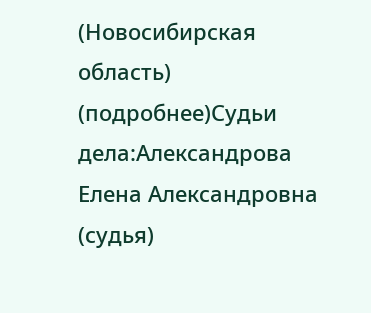(Новосибирская область) (подробнее)Судьи дела:Александрова Елена Александровна (судья)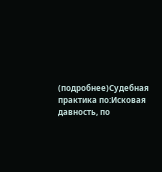(подробнее)Судебная практика по:Исковая давность, по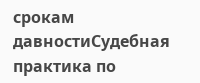срокам давностиСудебная практика по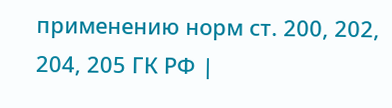применению норм ст. 200, 202, 204, 205 ГК РФ |